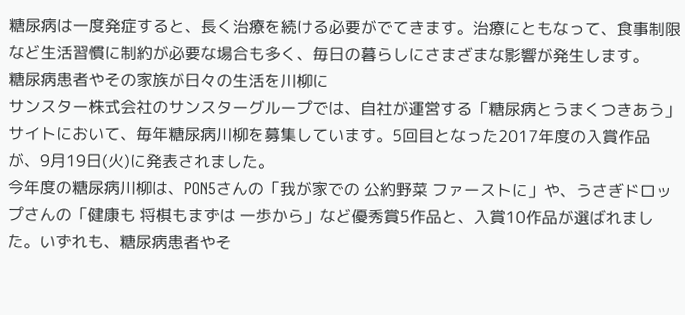糖尿病は一度発症すると、長く治療を続ける必要がでてきます。治療にともなって、食事制限など生活習慣に制約が必要な場合も多く、毎日の暮らしにさまざまな影響が発生します。
糖尿病患者やその家族が日々の生活を川柳に
サンスター株式会社のサンスターグループでは、自社が運営する「糖尿病とうまくつきあう」サイトにおいて、毎年糖尿病川柳を募集しています。5回目となった2017年度の入賞作品が、9月19日(火)に発表されました。
今年度の糖尿病川柳は、PON5さんの「我が家での 公約野菜 ファーストに」や、うさぎドロップさんの「健康も 将棋もまずは 一歩から」など優秀賞5作品と、入賞10作品が選ばれました。いずれも、糖尿病患者やそ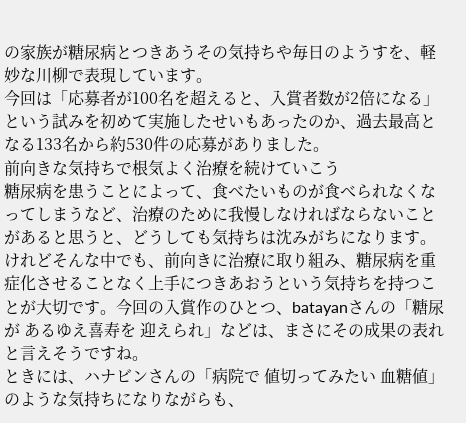の家族が糖尿病とつきあうその気持ちや毎日のようすを、軽妙な川柳で表現しています。
今回は「応募者が100名を超えると、入賞者数が2倍になる」という試みを初めて実施したせいもあったのか、過去最高となる133名から約530件の応募がありました。
前向きな気持ちで根気よく治療を続けていこう
糖尿病を患うことによって、食べたいものが食べられなくなってしまうなど、治療のために我慢しなければならないことがあると思うと、どうしても気持ちは沈みがちになります。
けれどそんな中でも、前向きに治療に取り組み、糖尿病を重症化させることなく上手につきあおうという気持ちを持つことが大切です。今回の入賞作のひとつ、batayanさんの「糖尿が あるゆえ喜寿を 迎えられ」などは、まさにその成果の表れと言えそうですね。
ときには、ハナビンさんの「病院で 値切ってみたい 血糖値」のような気持ちになりながらも、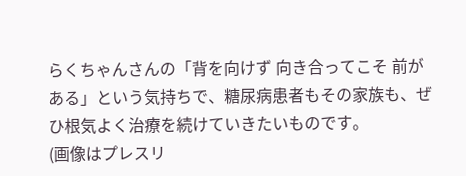らくちゃんさんの「背を向けず 向き合ってこそ 前がある」という気持ちで、糖尿病患者もその家族も、ぜひ根気よく治療を続けていきたいものです。
(画像はプレスリ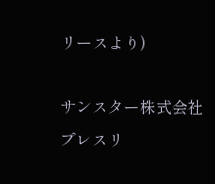リースより)

サンスター株式会社プレスリ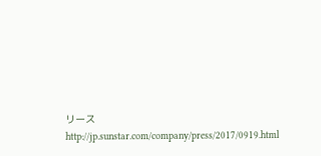リース
http://jp.sunstar.com/company/press/2017/0919.html